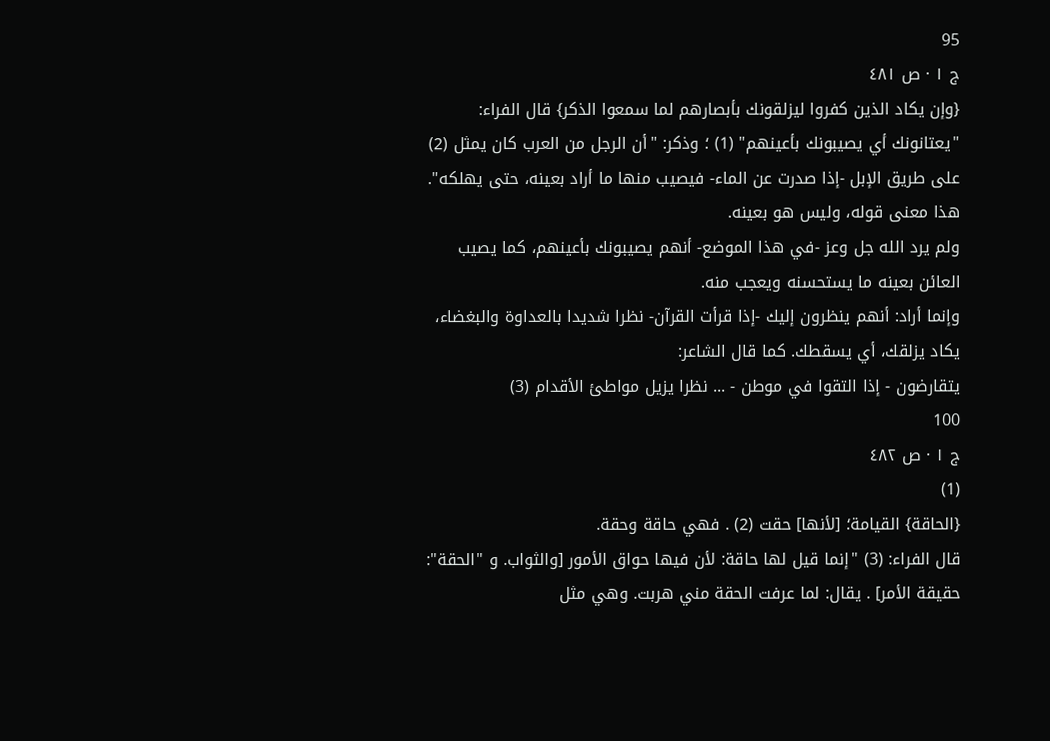95
ج ١ · ص ٤٨١
{وإن يكاد الذين كفروا ليزلقونك بأبصارهم لما سمعوا الذكر} قال الفراء: "يعتانونك أي يصيبونك بأعينهم" (1) ؛ وذكر: "أن الرجل من العرب كان يمثل (2) على طريق الإبل -إذا صدرت عن الماء- فيصيب منها ما أراد بعينه، حتى يهلكه". هذا معنى قوله، وليس هو بعينه.
ولم يرد الله جل وعز -في هذا الموضع- أنهم يصيبونك بأعينهم، كما يصيب العائن بعينه ما يستحسنه ويعجب منه.
وإنما أراد: أنهم ينظرون إليك -إذا قرأت القرآن- نظرا شديدا بالعداوة والبغضاء، يكاد يزلقك، أي يسقطك. كما قال الشاعر:
يتقارضون - إذا التقوا في موطن - ... نظرا يزيل مواطئ الأقدام (3)
100
ج ١ · ص ٤٨٢
(1)
{الحاقة} القيامة؛ [لأنها] حقت (2) . فهي حاقة وحقة.
قال الفراء: (3) "إنما قيل لها حاقة: لأن فيها حواق الأمور [والثواب. و "الحقة": حقيقة الأمر] . يقال: لما عرفت الحقة مني هربت. وهي مثل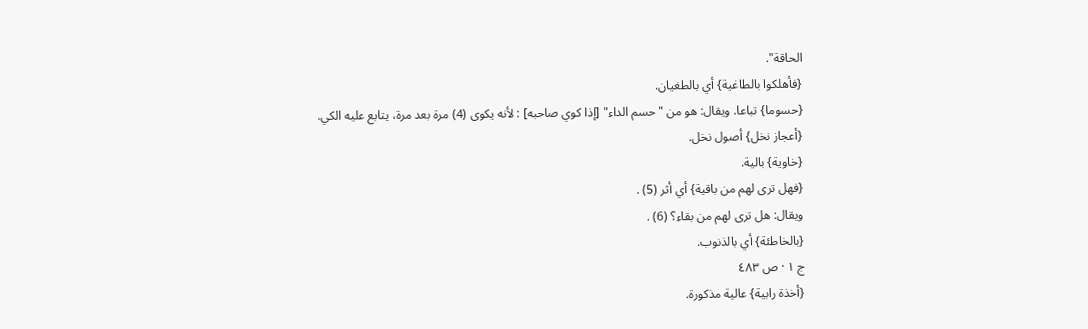الحاقة".
{فأهلكوا بالطاغية} أي بالطغيان.
{حسوما} تباعا. ويقال: هو من "حسم الداء" [إذا كوي صاحبه] : لأنه يكوى (4) مرة بعد مرة، يتابع عليه الكي.
{أعجاز نخل} أصول نخل.
{خاوية} بالية.
{فهل ترى لهم من باقية} أي أثر (5) .
ويقال: هل ترى لهم من بقاء؟ (6) .
{بالخاطئة} أي بالذنوب.
ج ١ · ص ٤٨٣
{أخذة رابية} عالية مذكورة.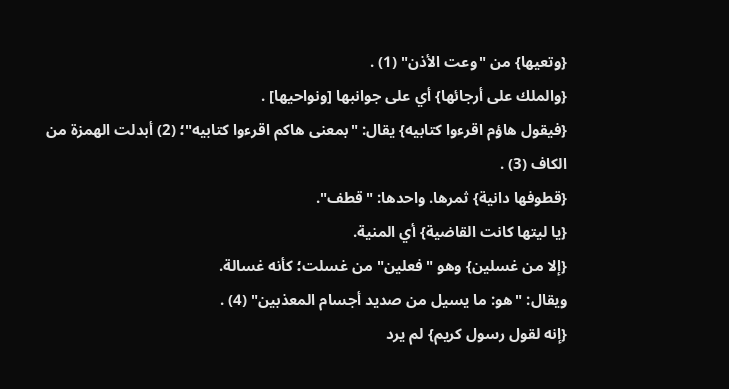{وتعيها} من "وعت الأذن" (1) .
{والملك على أرجائها} أي على جوانبها [ونواحيها] .
{فيقول هاؤم اقرءوا كتابيه} يقال: "بمعنى هاكم اقرءوا كتابيه"؛ (2) أبدلت الهمزة من الكاف (3) .
{قطوفها دانية} ثمرها. واحدها: "قطف".
{يا ليتها كانت القاضية} أي المنية.
{إلا من غسلين} وهو "فعلين" من غسلت؛ كأنه غسالة.
ويقال: "هو: ما يسيل من صديد أجسام المعذبين" (4) .
{إنه لقول رسول كريم} لم يرد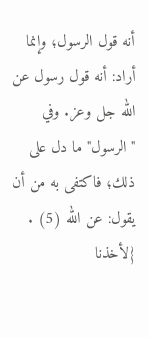أنه قول الرسول؛ وإنما أراد: أنه قول رسول عن الله جل وعز. وفي "الرسول" ما دل على ذلك؛ فاكتفى به من أن يقول: عن الله (5) .
{لأخذنا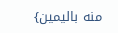منه باليمين}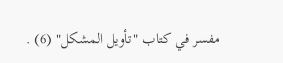مفسر في كتاب "تأويل المشكل" (6) .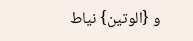و {الوتين} نياط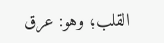القلب؛ وهو: عرق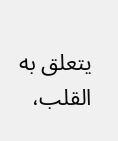يتعلق به القلب،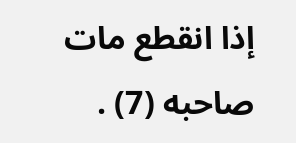إذا انقطع مات صاحبه (7) .